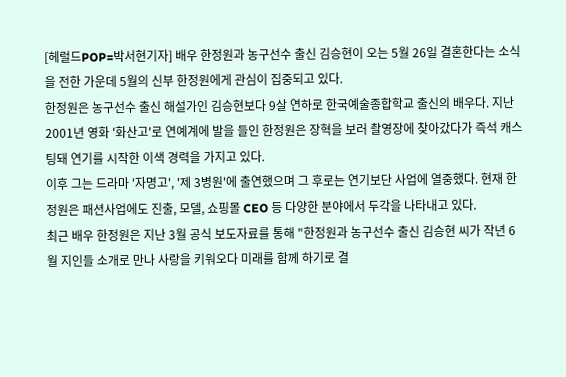[헤럴드POP=박서현기자] 배우 한정원과 농구선수 출신 김승현이 오는 5월 26일 결혼한다는 소식을 전한 가운데 5월의 신부 한정원에게 관심이 집중되고 있다.
한정원은 농구선수 출신 해설가인 김승현보다 9살 연하로 한국예술종합학교 출신의 배우다. 지난 2001년 영화 '화산고'로 연예계에 발을 들인 한정원은 장혁을 보러 촬영장에 찾아갔다가 즉석 캐스팅돼 연기를 시작한 이색 경력을 가지고 있다.
이후 그는 드라마 '자명고', '제 3병원'에 출연했으며 그 후로는 연기보단 사업에 열중했다. 현재 한정원은 패션사업에도 진출, 모델, 쇼핑몰 CEO 등 다양한 분야에서 두각을 나타내고 있다.
최근 배우 한정원은 지난 3월 공식 보도자료를 통해 "한정원과 농구선수 출신 김승현 씨가 작년 6월 지인들 소개로 만나 사랑을 키워오다 미래를 함께 하기로 결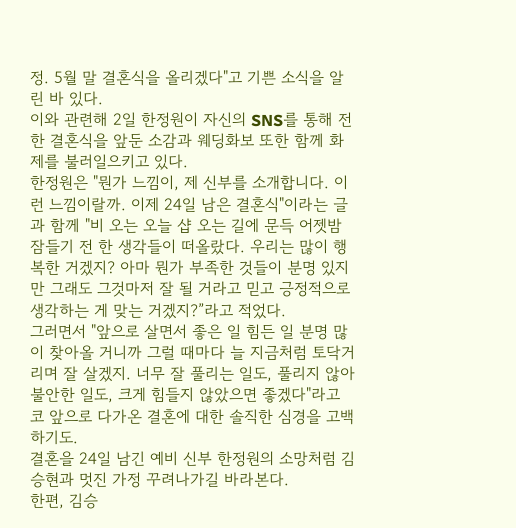정. 5월 말 결혼식을 올리겠다"고 기쁜 소식을 알린 바 있다.
이와 관련해 2일 한정원이 자신의 SNS를 통해 전한 결혼식을 앞둔 소감과 웨딩화보 또한 함께 화제를 불러일으키고 있다.
한정원은 "뭔가 느낌이, 제 신부를 소개합니다. 이런 느낌이랄까. 이제 24일 남은 결혼식"이라는 글과 함께 "비 오는 오늘 샵 오는 길에 문득 어젯밤 잠들기 전 한 생각들이 떠올랐다. 우리는 많이 행복한 거겠지? 아마 뭔가 부족한 것들이 분명 있지만 그래도 그것마저 잘 될 거라고 믿고 긍정적으로 생각하는 게 맞는 거겠지?”라고 적었다.
그러면서 "앞으로 살면서 좋은 일 힘든 일 분명 많이 찾아올 거니까 그럴 때마다 늘 지금처럼 토닥거리며 잘 살겠지. 너무 잘 풀리는 일도, 풀리지 않아 불안한 일도, 크게 힘들지 않았으면 좋겠다"라고 코 앞으로 다가온 결혼에 대한 솔직한 심경을 고백하기도.
결혼을 24일 남긴 예비 신부 한정원의 소망처럼 김승현과 멋진 가정 꾸려나가길 바라본다.
한편, 김승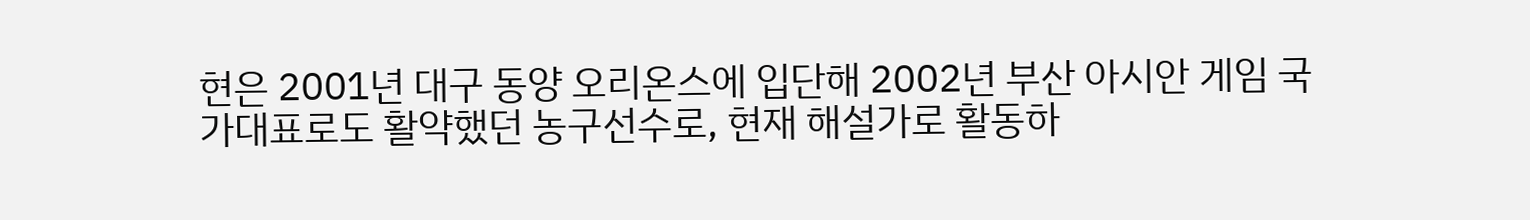현은 2001년 대구 동양 오리온스에 입단해 2002년 부산 아시안 게임 국가대표로도 활약했던 농구선수로, 현재 해설가로 활동하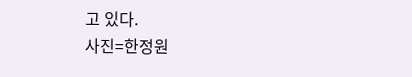고 있다.
사진=한정원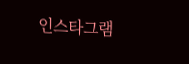인스타그램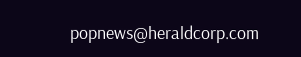popnews@heraldcorp.com